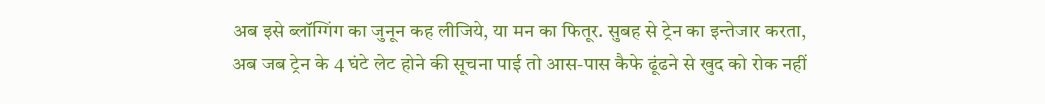अब इसे ब्लॉग्गिंग का जुनून कह लीजिये, या मन का फितूर. सुबह से ट्रेन का इन्तेजार करता, अब जब ट्रेन के 4 घंटे लेट होने की सूचना पाई तो आस-पास कैफे ढूंढने से खुद को रोक नहीं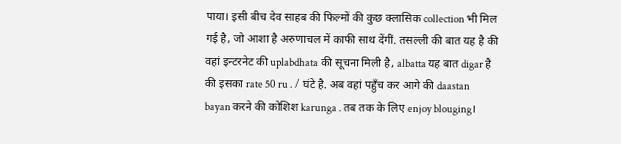पाया। इसी बीच देव साहब की फिल्मों की कुछ क्लासिक collection भी मिल गई है, जो आशा है अरुणाचल में काफी साथ देंगीं. तसल्ली की बात यह है की वहां इन्टरनेट की uplabdhata की सूचना मिली है, albatta यह बात digar है की इसका rate 50 ru . / घंटे है. अब वहां पहुँच कर आगे की daastan bayan करने की कोशिश karunga . तब तक के लिए enjoy blouging।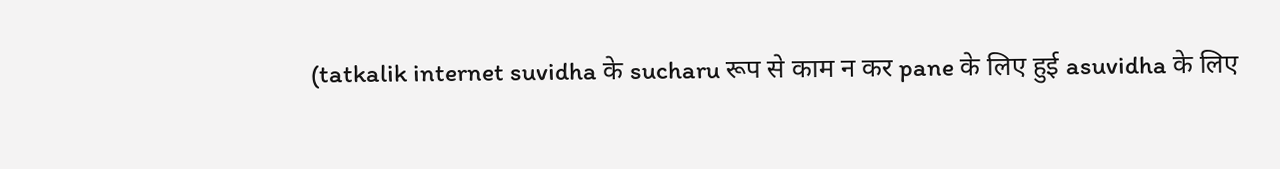(tatkalik internet suvidha के sucharu रूप से काम न कर pane के लिए हुई asuvidha के लिए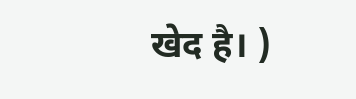खेद है। )